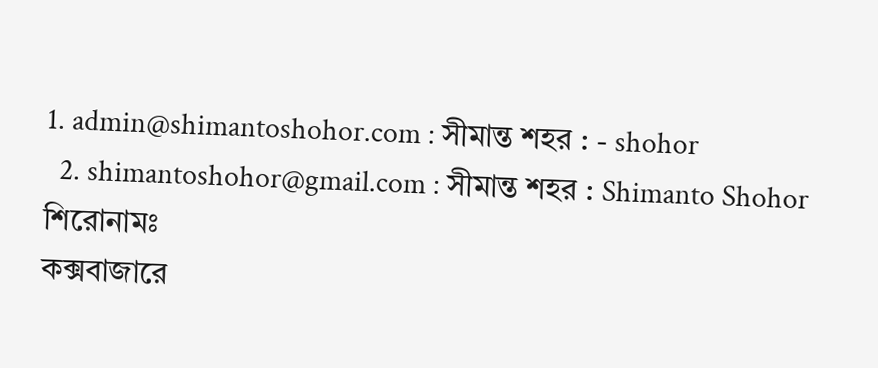1. admin@shimantoshohor.com : সীমান্ত শহর : - shohor
  2. shimantoshohor@gmail.com : সীমান্ত শহর : Shimanto Shohor
শিরোনামঃ
কক্সবাজারে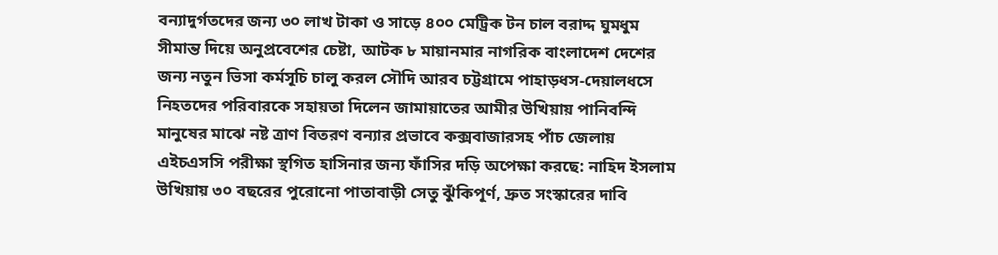বন্যাদুর্গতদের জন্য ৩০ লাখ টাকা ও সাড়ে ৪০০ মেট্রিক টন চাল বরাদ্দ ঘুমধুম সীমান্ত দিয়ে অনুপ্রবেশের চেষ্টা, আটক ৮ মায়ানমার নাগরিক বাংলাদেশ দেশের জন্য নতুন ভিসা কর্মসূচি চালু করল সৌদি আরব চট্টগ্রামে পাহাড়ধস-দেয়ালধসে নিহতদের পরিবারকে সহায়তা দিলেন জামায়াতের আমীর উখিয়ায় পানিবন্দি মানুষের মাঝে নষ্ট ত্রাণ বিতরণ বন্যার প্রভাবে কক্সবাজারসহ পাঁচ জেলায় এইচএসসি পরীক্ষা স্থগিত হাসিনার জন্য ফাঁসির দড়ি অপেক্ষা করছে: নাহিদ ইসলাম উখিয়ায় ৩০ বছরের পুরোনো পাতাবাড়ী সেতু ঝুঁকিপূর্ণ, দ্রুত সংস্কারের দাবি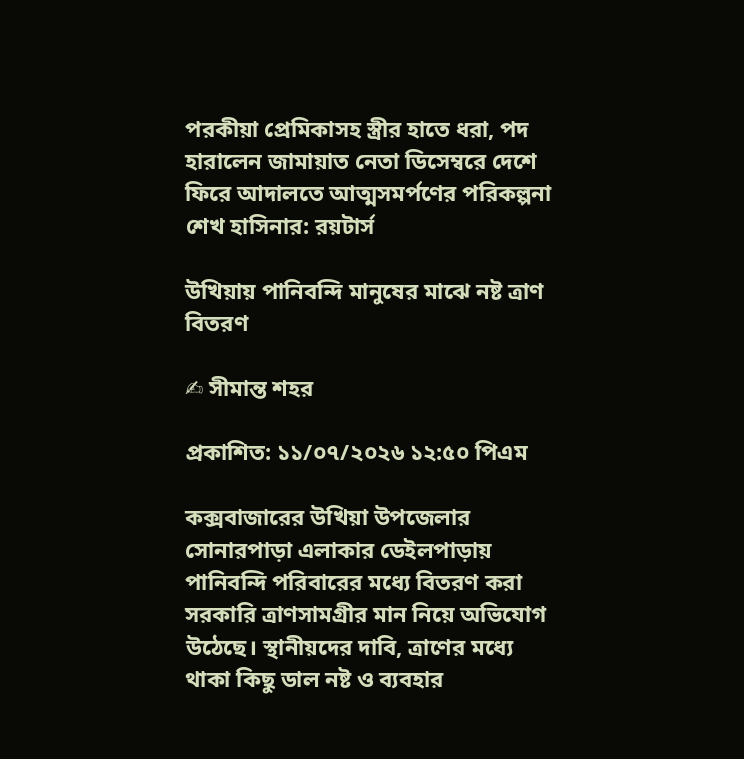পরকীয়া প্রেমিকাসহ স্ত্রীর হাতে ধরা, পদ হারালেন জামায়াত নেতা ডিসেম্বরে দেশে ফিরে আদালতে আত্মসমর্পণের পরিকল্পনা শেখ হাসিনার: রয়টার্স

উখিয়ায় পানিবন্দি মানুষের মাঝে নষ্ট ত্রাণ বিতরণ

✍ সীমান্ত শহর

প্রকাশিত: ১১/০৭/২০২৬ ১২:৫০ পিএম

কক্সবাজারের উখিয়া উপজেলার সোনারপাড়া এলাকার ডেইলপাড়ায় পানিবন্দি পরিবারের মধ্যে বিতরণ করা সরকারি ত্রাণসামগ্রীর মান নিয়ে অভিযোগ উঠেছে। স্থানীয়দের দাবি, ত্রাণের মধ্যে থাকা কিছু ডাল নষ্ট ও ব্যবহার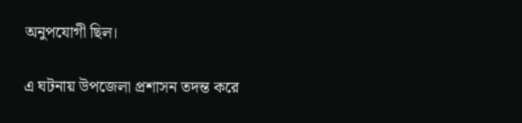অনুপযোগী ছিল।

এ ঘটনায় উপজেলা প্রশাসন তদন্ত করে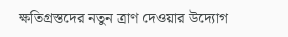ক্ষতিগ্রস্তদের নতুন ত্রাণ দেওয়ার উদ্যোগ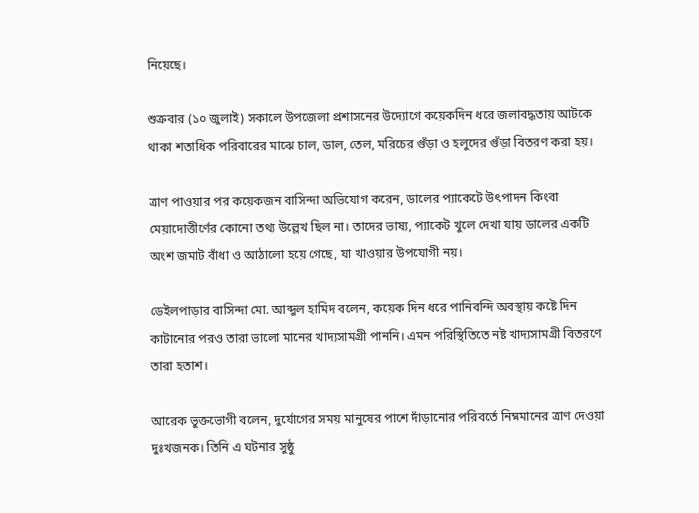নিয়েছে।

শুক্রবার (১০ জুলাই) সকালে উপজেলা প্রশাসনের উদ্যোগে কয়েকদিন ধরে জলাবদ্ধতায় আটকে থাকা শতাধিক পরিবারের মাঝে চাল, ডাল, তেল, মরিচের গুঁড়া ও হলুদের গুঁড়া বিতরণ করা হয়।

ত্রাণ পাওয়ার পর কয়েকজন বাসিন্দা অভিযোগ করেন, ডালের প্যাকেটে উৎপাদন কিংবা মেয়াদোত্তীর্ণের কোনো তথ্য উল্লেখ ছিল না। তাদের ভাষ্য, প্যাকেট খুলে দেখা যায় ডালের একটি অংশ জমাট বাঁধা ও আঠালো হয়ে গেছে, যা খাওয়ার উপযোগী নয়।

ডেইলপাড়ার বাসিন্দা মো. আব্দুল হামিদ বলেন, কয়েক দিন ধরে পানিবন্দি অবস্থায় কষ্টে দিন কাটানোর পরও তারা ভালো মানের খাদ্যসামগ্রী পাননি। এমন পরিস্থিতিতে নষ্ট খাদ্যসামগ্রী বিতরণে তারা হতাশ।

আরেক ভুক্তভোগী বলেন, দুর্যোগের সময় মানুষের পাশে দাঁড়ানোর পরিবর্তে নিম্নমানের ত্রাণ দেওয়া দুঃখজনক। তিনি এ ঘটনার সুষ্ঠু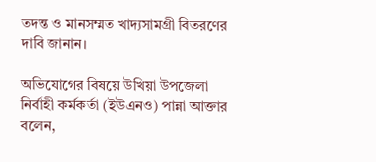তদন্ত ও মানসম্মত খাদ্যসামগ্রী বিতরণের দাবি জানান।

অভিযোগের বিষয়ে উখিয়া উপজেলা নির্বাহী কর্মকর্তা (ইউএনও) পান্না আক্তার বলেন,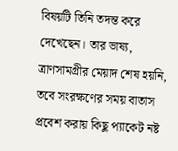বিষয়টি তিনি তদন্ত করে দেখেছেন। তার ভাষ্য, ত্রাণসামগ্রীর মেয়াদ শেষ হয়নি, তবে সংরক্ষণের সময় বাতাস প্রবেশ করায় কিছু প্যাকেট নষ্ট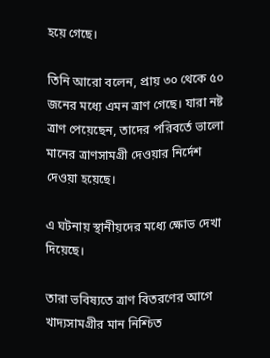হয়ে গেছে।

তিনি আরো বলেন, প্রায় ৩০ থেকে ৫০ জনের মধ্যে এমন ত্রাণ গেছে। যারা নষ্ট ত্রাণ পেয়েছেন, তাদের পরিবর্তে ভালো মানের ত্রাণসামগ্রী দেওয়ার নির্দেশ দেওয়া হয়েছে।

এ ঘটনায় স্থানীয়দের মধ্যে ক্ষোভ দেখা দিয়েছে।

তারা ভবিষ্যতে ত্রাণ বিতরণের আগে খাদ্যসামগ্রীর মান নিশ্চিত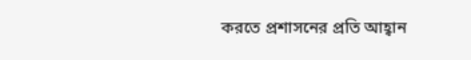করতে প্রশাসনের প্রতি আহ্বান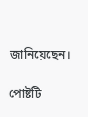জানিয়েছেন।

পোষ্টটি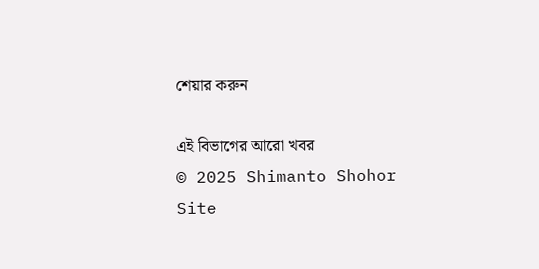শেয়ার করুন

এই বিভাগের আরো খবর
© 2025 Shimanto Shohor
Site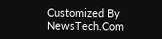Customized By NewsTech.Com